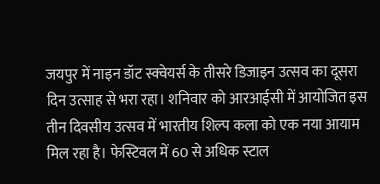जयपुर में नाइन डॉट स्क्वेयर्स के तीसरे डिजाइन उत्सव का दूसरा दिन उत्साह से भरा रहा। शनिवार को आरआईसी में आयोजित इस तीन दिवसीय उत्सव में भारतीय शिल्प कला को एक नया आयाम मिल रहा है। फेस्टिवल में 60 से अधिक स्टाल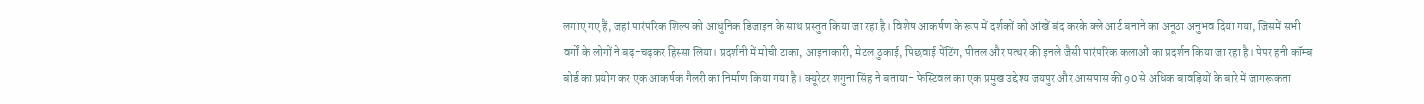लगाए गए हैं, जहां पारंपरिक शिल्प को आधुनिक डिजाइन के साथ प्रस्तुत किया जा रहा है। विशेष आकर्षण के रूप में दर्शकों को आंखें बंद करके क्ले आर्ट बनाने का अनूठा अनुभव दिया गया, जिसमें सभी वर्गों के लोगों ने बढ़-चढ़कर हिस्सा लिया। प्रदर्शनी में मोची टाका, आइनाकारी, मेटल ठुकाई, पिछवाई पेंटिंग, पीतल और पत्थर की इनले जैसी पारंपरिक कलाओं का प्रदर्शन किया जा रहा है। पेपर हनी कॉम्ब बोर्ड का प्रयोग कर एक आकर्षक गैलरी का निर्माण किया गया है। क्यूरेटर शगुना सिंह ने बताया- फेस्टिवल का एक प्रमुख उद्देश्य जयपुर और आसपास की 90 से अधिक बावड़ियों के बारे में जागरूकता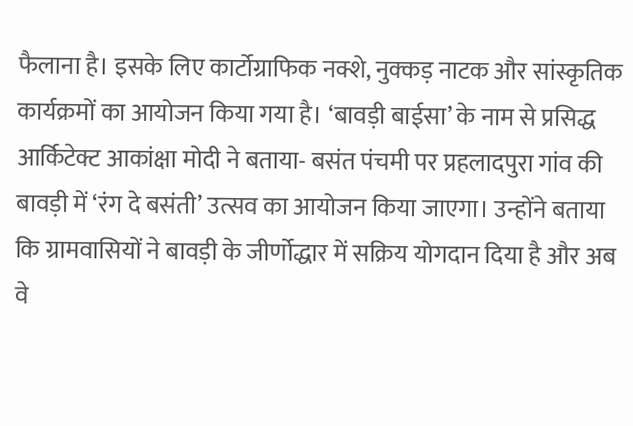फैलाना है। इसके लिए कार्टोग्राफिक नक्शे, नुक्कड़ नाटक और सांस्कृतिक कार्यक्रमों का आयोजन किया गया है। ‘बावड़ी बाईसा’ के नाम से प्रसिद्ध आर्किटेक्ट आकांक्षा मोदी ने बताया- बसंत पंचमी पर प्रहलादपुरा गांव की बावड़ी में ‘रंग दे बसंती’ उत्सव का आयोजन किया जाएगा। उन्होंने बताया कि ग्रामवासियों ने बावड़ी के जीर्णोद्धार में सक्रिय योगदान दिया है और अब वे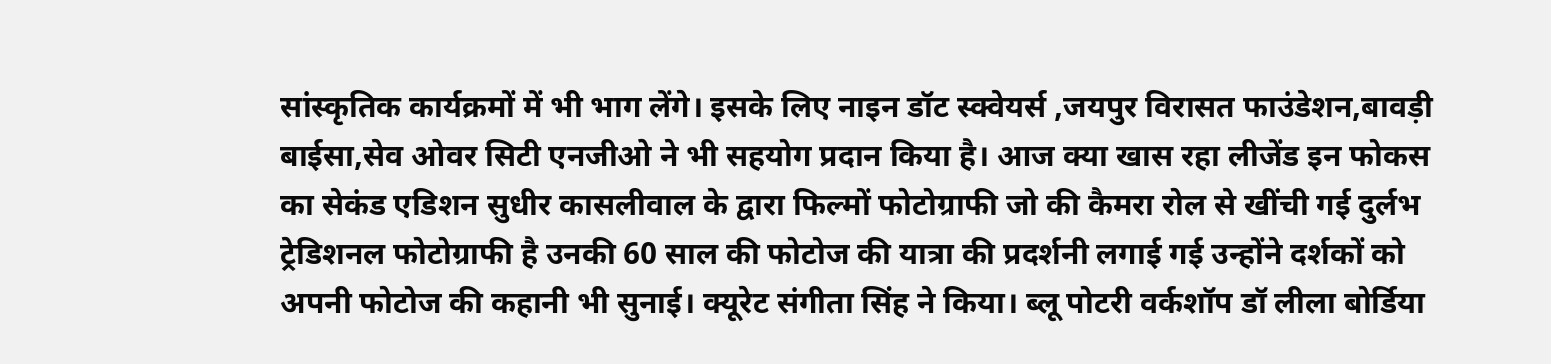सांस्कृतिक कार्यक्रमों में भी भाग लेंगे। इसके लिए नाइन डॉट स्क्वेयर्स ,जयपुर विरासत फाउंडेशन,बावड़ी बाईसा,सेव ओवर सिटी एनजीओ ने भी सहयोग प्रदान किया है। आज क्या खास रहा लीजेंड इन फोकस का सेकंड एडिशन सुधीर कासलीवाल के द्वारा फिल्मों फोटोग्राफी जो की कैमरा रोल से खींची गई दुर्लभ ट्रेडिशनल फोटोग्राफी है उनकी 60 साल की फोटोज की यात्रा की प्रदर्शनी लगाई गई उन्होंने दर्शकों को अपनी फोटोज की कहानी भी सुनाई। क्यूरेट संगीता सिंह ने किया। ब्लू पोटरी वर्कशॉप डॉ लीला बोर्डिया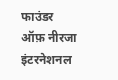फाउंडर ऑफ़ नीरजा इंटरनेशनल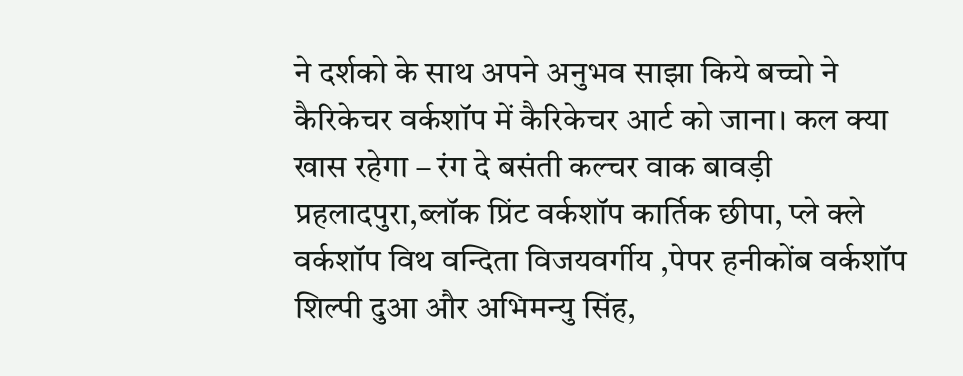ने दर्शको के साथ अपने अनुभव साझा किये बच्चो ने कैरिकेचर वर्कशॉप में कैरिकेचर आर्ट को जाना। कल क्या खास रहेगा – रंग दे बसंती कल्चर वाक बावड़ी प्रहलादपुरा,ब्लॉक प्रिंट वर्कशॉप कार्तिक छीपा, प्ले क्ले वर्कशॉप विथ वन्दिता विजयवर्गीय ,पेपर हनीकोंब वर्कशॉप शिल्पी दुआ और अभिमन्यु सिंह,